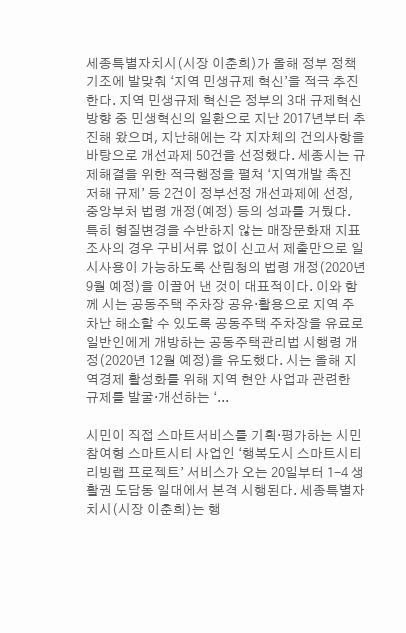세종특별자치시(시장 이춘희)가 올해 정부 정책 기조에 발맞춰 ‘지역 민생규제 혁신’을 적극 추진한다. 지역 민생규제 혁신은 정부의 3대 규제혁신 방향 중 민생혁신의 일환으로 지난 2017년부터 추진해 왔으며, 지난해에는 각 지자체의 건의사항을 바탕으로 개선과제 50건을 선정했다. 세종시는 규제해결을 위한 적극행정을 펼쳐 ‘지역개발 촉진 저해 규제’ 등 2건이 정부선정 개선과제에 선정, 중앙부처 법령 개정(예정) 등의 성과를 거뒀다. 특히 형질변경을 수반하지 않는 매장문화재 지표조사의 경우 구비서류 없이 신고서 제출만으로 일시사용이 가능하도록 산림청의 법령 개정(2020년 9월 예정)을 이끌어 낸 것이 대표적이다. 이와 함께 시는 공동주택 주차장 공유·활용으로 지역 주차난 해소할 수 있도록 공동주택 주차장을 유료로 일반인에게 개방하는 공동주택관리법 시행령 개정(2020년 12월 예정)을 유도했다. 시는 올해 지역경제 활성화를 위해 지역 현안 사업과 관련한 규제를 발굴‧개선하는 ‘...

시민이 직접 스마트서비스를 기획·평가하는 시민참여형 스마트시티 사업인 ‘행복도시 스마트시티 리빙랩 프로젝트’ 서비스가 오는 20일부터 1-4 생활권 도담동 일대에서 본격 시행된다. 세종특별자치시(시장 이춘희)는 행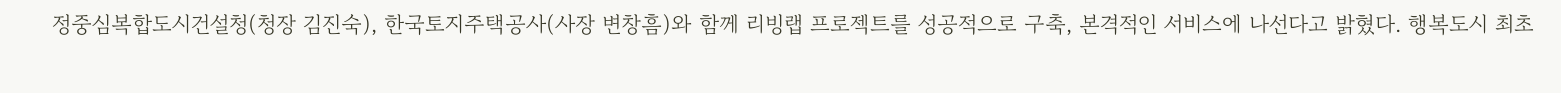정중심복합도시건설청(청장 김진숙), 한국토지주택공사(사장 변창흠)와 함께 리빙랩 프로젝트를 성공적으로 구축, 본격적인 서비스에 나선다고 밝혔다. 행복도시 최초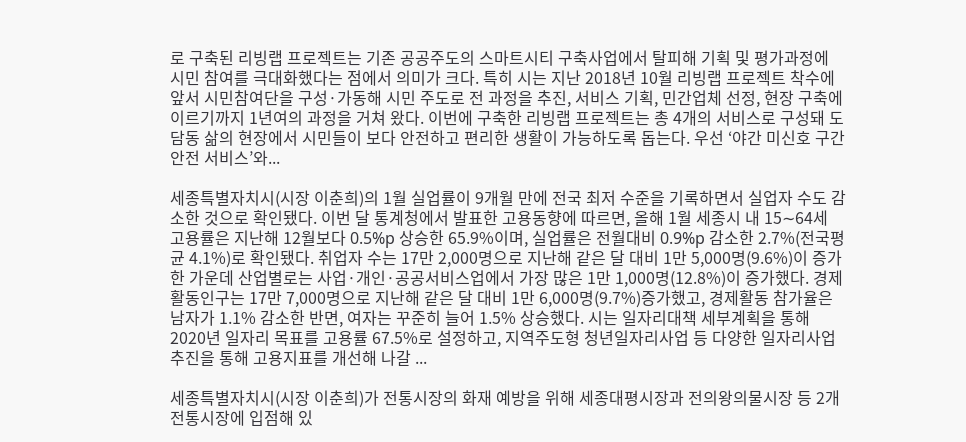로 구축된 리빙랩 프로젝트는 기존 공공주도의 스마트시티 구축사업에서 탈피해 기획 및 평가과정에 시민 참여를 극대화했다는 점에서 의미가 크다. 특히 시는 지난 2018년 10월 리빙랩 프로젝트 착수에 앞서 시민참여단을 구성·가동해 시민 주도로 전 과정을 추진, 서비스 기획, 민간업체 선정, 현장 구축에 이르기까지 1년여의 과정을 거쳐 왔다. 이번에 구축한 리빙랩 프로젝트는 총 4개의 서비스로 구성돼 도담동 삶의 현장에서 시민들이 보다 안전하고 편리한 생활이 가능하도록 돕는다. 우선 ‘야간 미신호 구간 안전 서비스’와...

세종특별자치시(시장 이춘희)의 1월 실업률이 9개월 만에 전국 최저 수준을 기록하면서 실업자 수도 감소한 것으로 확인됐다. 이번 달 통계청에서 발표한 고용동향에 따르면, 올해 1월 세종시 내 15∼64세 고용률은 지난해 12월보다 0.5%p 상승한 65.9%이며, 실업률은 전월대비 0.9%p 감소한 2.7%(전국평균 4.1%)로 확인됐다. 취업자 수는 17만 2,000명으로 지난해 같은 달 대비 1만 5,000명(9.6%)이 증가한 가운데 산업별로는 사업·개인·공공서비스업에서 가장 많은 1만 1,000명(12.8%)이 증가했다. 경제활동인구는 17만 7,000명으로 지난해 같은 달 대비 1만 6,000명(9.7%)증가했고, 경제활동 참가율은 남자가 1.1% 감소한 반면, 여자는 꾸준히 늘어 1.5% 상승했다. 시는 일자리대책 세부계획을 통해 2020년 일자리 목표를 고용률 67.5%로 설정하고, 지역주도형 청년일자리사업 등 다양한 일자리사업 추진을 통해 고용지표를 개선해 나갈 ...

세종특별자치시(시장 이춘희)가 전통시장의 화재 예방을 위해 세종대평시장과 전의왕의물시장 등 2개 전통시장에 입점해 있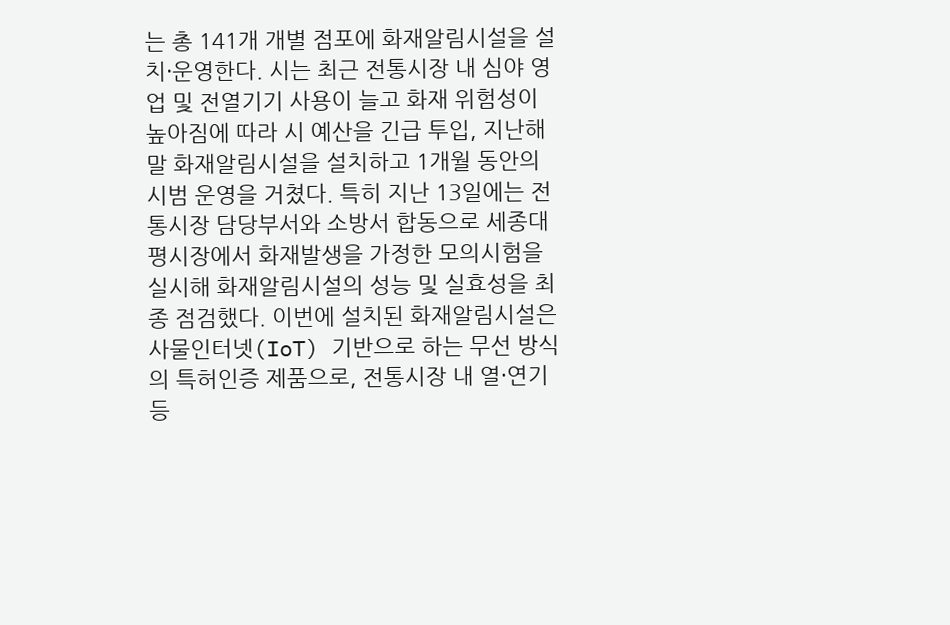는 총 141개 개별 점포에 화재알림시설을 설치·운영한다. 시는 최근 전통시장 내 심야 영업 및 전열기기 사용이 늘고 화재 위험성이 높아짐에 따라 시 예산을 긴급 투입, 지난해 말 화재알림시설을 설치하고 1개월 동안의 시범 운영을 거쳤다. 특히 지난 13일에는 전통시장 담당부서와 소방서 합동으로 세종대평시장에서 화재발생을 가정한 모의시험을 실시해 화재알림시설의 성능 및 실효성을 최종 점검했다. 이번에 설치된 화재알림시설은 사물인터넷(IoT) 기반으로 하는 무선 방식의 특허인증 제품으로, 전통시장 내 열·연기 등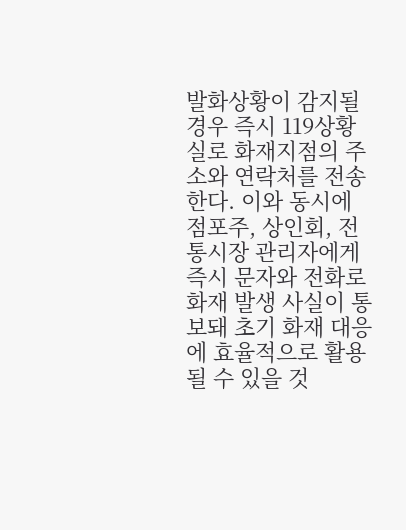발화상황이 감지될 경우 즉시 119상황실로 화재지점의 주소와 연락처를 전송한다. 이와 동시에 점포주, 상인회, 전통시장 관리자에게 즉시 문자와 전화로 화재 발생 사실이 통보돼 초기 화재 대응에 효율적으로 활용될 수 있을 것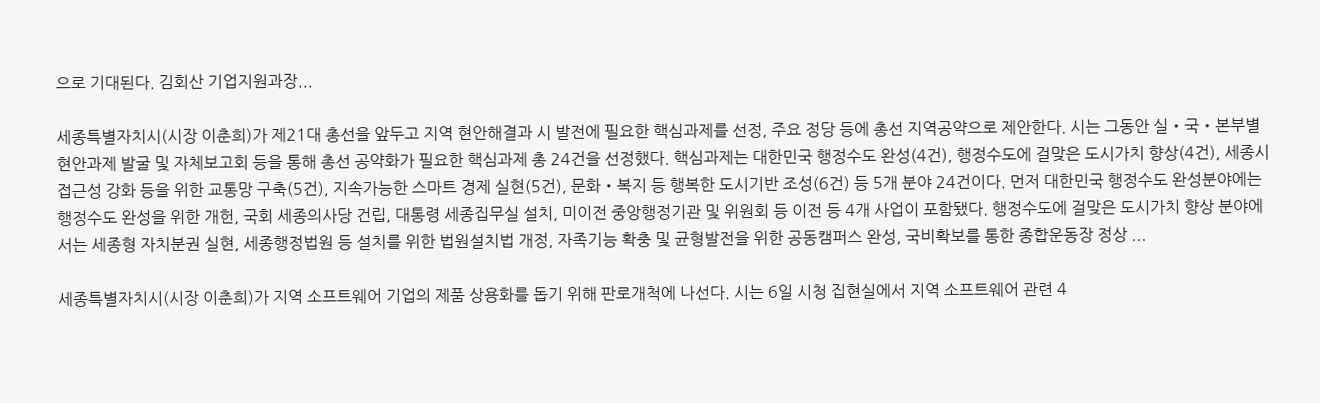으로 기대된다. 김회산 기업지원과장...

세종특별자치시(시장 이춘희)가 제21대 총선을 앞두고 지역 현안해결과 시 발전에 필요한 핵심과제를 선정, 주요 정당 등에 총선 지역공약으로 제안한다. 시는 그동안 실‧국‧본부별 현안과제 발굴 및 자체보고회 등을 통해 총선 공약화가 필요한 핵심과제 총 24건을 선정했다. 핵심과제는 대한민국 행정수도 완성(4건), 행정수도에 걸맞은 도시가치 향상(4건), 세종시 접근성 강화 등을 위한 교통망 구축(5건), 지속가능한 스마트 경제 실현(5건), 문화‧복지 등 행복한 도시기반 조성(6건) 등 5개 분야 24건이다. 먼저 대한민국 행정수도 완성분야에는 행정수도 완성을 위한 개헌, 국회 세종의사당 건립, 대통령 세종집무실 설치, 미이전 중앙행정기관 및 위원회 등 이전 등 4개 사업이 포함됐다. 행정수도에 걸맞은 도시가치 향상 분야에서는 세종형 자치분권 실현, 세종행정법원 등 설치를 위한 법원설치법 개정, 자족기능 확충 및 균형발전을 위한 공동캠퍼스 완성, 국비확보를 통한 종합운동장 정상 ...

세종특별자치시(시장 이춘희)가 지역 소프트웨어 기업의 제품 상용화를 돕기 위해 판로개척에 나선다. 시는 6일 시청 집현실에서 지역 소프트웨어 관련 4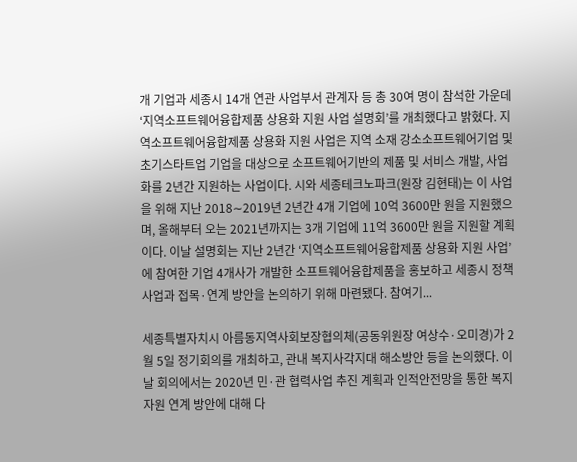개 기업과 세종시 14개 연관 사업부서 관계자 등 총 30여 명이 참석한 가운데 ‘지역소프트웨어융합제품 상용화 지원 사업 설명회’를 개최했다고 밝혔다. 지역소프트웨어융합제품 상용화 지원 사업은 지역 소재 강소소프트웨어기업 및 초기스타트업 기업을 대상으로 소프트웨어기반의 제품 및 서비스 개발, 사업화를 2년간 지원하는 사업이다. 시와 세종테크노파크(원장 김현태)는 이 사업을 위해 지난 2018∼2019년 2년간 4개 기업에 10억 3600만 원을 지원했으며, 올해부터 오는 2021년까지는 3개 기업에 11억 3600만 원을 지원할 계획이다. 이날 설명회는 지난 2년간 ‘지역소프트웨어융합제품 상용화 지원 사업’에 참여한 기업 4개사가 개발한 소프트웨어융합제품을 홍보하고 세종시 정책사업과 접목·연계 방안을 논의하기 위해 마련됐다. 참여기...

세종특별자치시 아름동지역사회보장협의체(공동위원장 여상수·오미경)가 2월 5일 정기회의를 개최하고, 관내 복지사각지대 해소방안 등을 논의했다. 이날 회의에서는 2020년 민·관 협력사업 추진 계획과 인적안전망을 통한 복지자원 연계 방안에 대해 다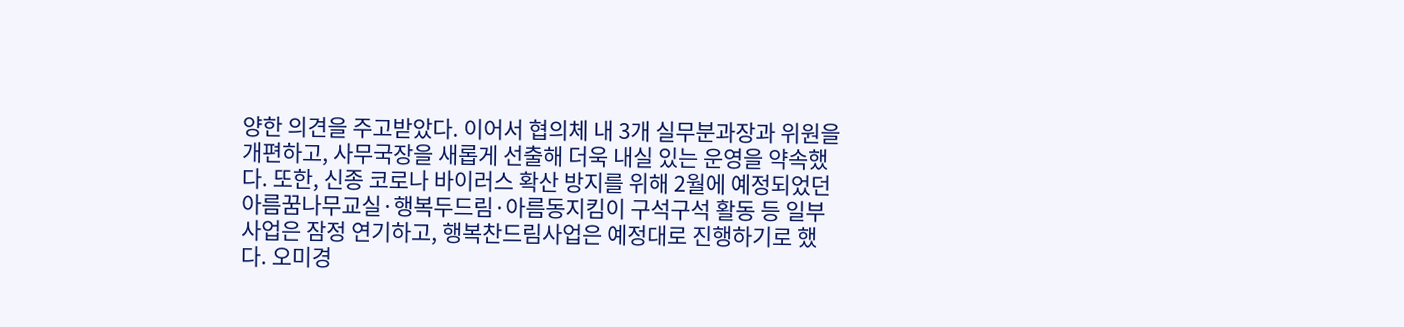양한 의견을 주고받았다. 이어서 협의체 내 3개 실무분과장과 위원을 개편하고, 사무국장을 새롭게 선출해 더욱 내실 있는 운영을 약속했다. 또한, 신종 코로나 바이러스 확산 방지를 위해 2월에 예정되었던 아름꿈나무교실·행복두드림·아름동지킴이 구석구석 활동 등 일부사업은 잠정 연기하고, 행복찬드림사업은 예정대로 진행하기로 했다. 오미경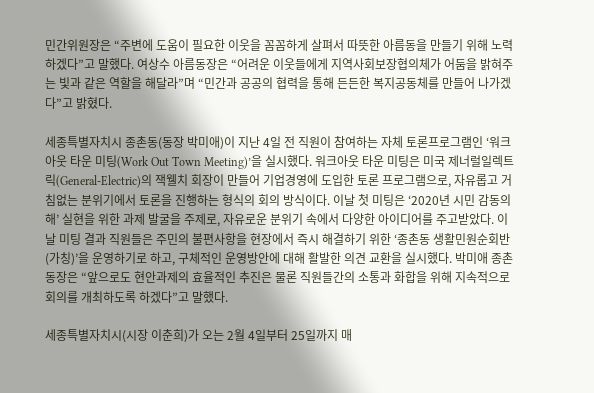민간위원장은 “주변에 도움이 필요한 이웃을 꼼꼼하게 살펴서 따뜻한 아름동을 만들기 위해 노력하겠다”고 말했다. 여상수 아름동장은 “어려운 이웃들에게 지역사회보장협의체가 어둠을 밝혀주는 빛과 같은 역할을 해달라”며 “민간과 공공의 협력을 통해 든든한 복지공동체를 만들어 나가겠다”고 밝혔다.

세종특별자치시 종촌동(동장 박미애)이 지난 4일 전 직원이 참여하는 자체 토론프로그램인 ‘워크아웃 타운 미팅(Work Out Town Meeting)’을 실시했다. 워크아웃 타운 미팅은 미국 제너럴일렉트릭(General-Electric)의 잭웰치 회장이 만들어 기업경영에 도입한 토론 프로그램으로, 자유롭고 거침없는 분위기에서 토론을 진행하는 형식의 회의 방식이다. 이날 첫 미팅은 ‘2020년 시민 감동의 해’ 실현을 위한 과제 발굴을 주제로, 자유로운 분위기 속에서 다양한 아이디어를 주고받았다. 이날 미팅 결과 직원들은 주민의 불편사항을 현장에서 즉시 해결하기 위한 ‘종촌동 생활민원순회반(가칭)’을 운영하기로 하고, 구체적인 운영방안에 대해 활발한 의견 교환을 실시했다. 박미애 종촌동장은 “앞으로도 현안과제의 효율적인 추진은 물론 직원들간의 소통과 화합을 위해 지속적으로 회의를 개최하도록 하겠다”고 말했다.

세종특별자치시(시장 이춘희)가 오는 2월 4일부터 25일까지 매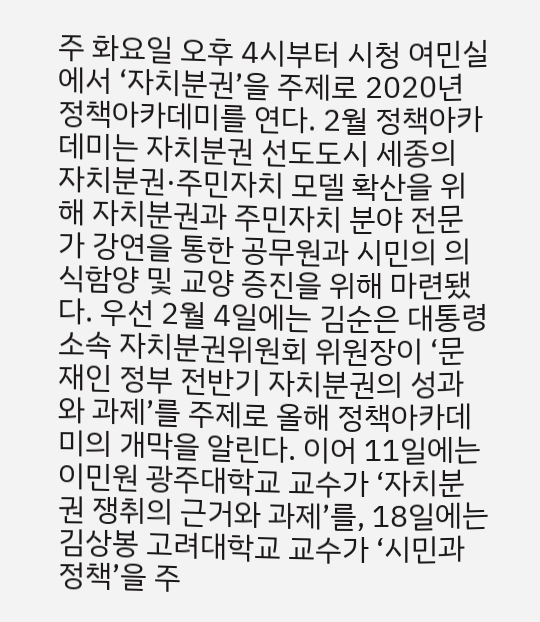주 화요일 오후 4시부터 시청 여민실에서 ‘자치분권’을 주제로 2020년 정책아카데미를 연다. 2월 정책아카데미는 자치분권 선도도시 세종의 자치분권·주민자치 모델 확산을 위해 자치분권과 주민자치 분야 전문가 강연을 통한 공무원과 시민의 의식함양 및 교양 증진을 위해 마련됐다. 우선 2월 4일에는 김순은 대통령 소속 자치분권위원회 위원장이 ‘문재인 정부 전반기 자치분권의 성과와 과제’를 주제로 올해 정책아카데미의 개막을 알린다. 이어 11일에는 이민원 광주대학교 교수가 ‘자치분권 쟁취의 근거와 과제’를, 18일에는 김상봉 고려대학교 교수가 ‘시민과 정책’을 주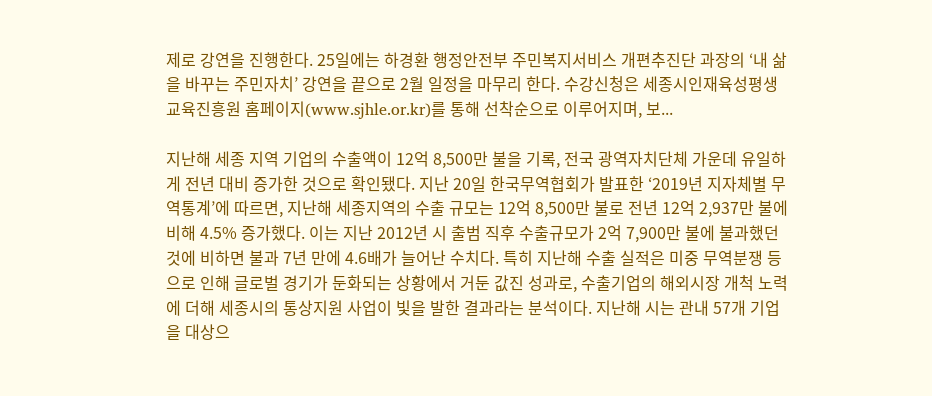제로 강연을 진행한다. 25일에는 하경환 행정안전부 주민복지서비스 개편추진단 과장의 ‘내 삶을 바꾸는 주민자치’ 강연을 끝으로 2월 일정을 마무리 한다. 수강신청은 세종시인재육성평생교육진흥원 홈페이지(www.sjhle.or.kr)를 통해 선착순으로 이루어지며, 보...

지난해 세종 지역 기업의 수출액이 12억 8,500만 불을 기록, 전국 광역자치단체 가운데 유일하게 전년 대비 증가한 것으로 확인됐다. 지난 20일 한국무역협회가 발표한 ‘2019년 지자체별 무역통계’에 따르면, 지난해 세종지역의 수출 규모는 12억 8,500만 불로 전년 12억 2,937만 불에 비해 4.5% 증가했다. 이는 지난 2012년 시 출범 직후 수출규모가 2억 7,900만 불에 불과했던 것에 비하면 불과 7년 만에 4.6배가 늘어난 수치다. 특히 지난해 수출 실적은 미중 무역분쟁 등으로 인해 글로벌 경기가 둔화되는 상황에서 거둔 값진 성과로, 수출기업의 해외시장 개척 노력에 더해 세종시의 통상지원 사업이 빛을 발한 결과라는 분석이다. 지난해 시는 관내 57개 기업을 대상으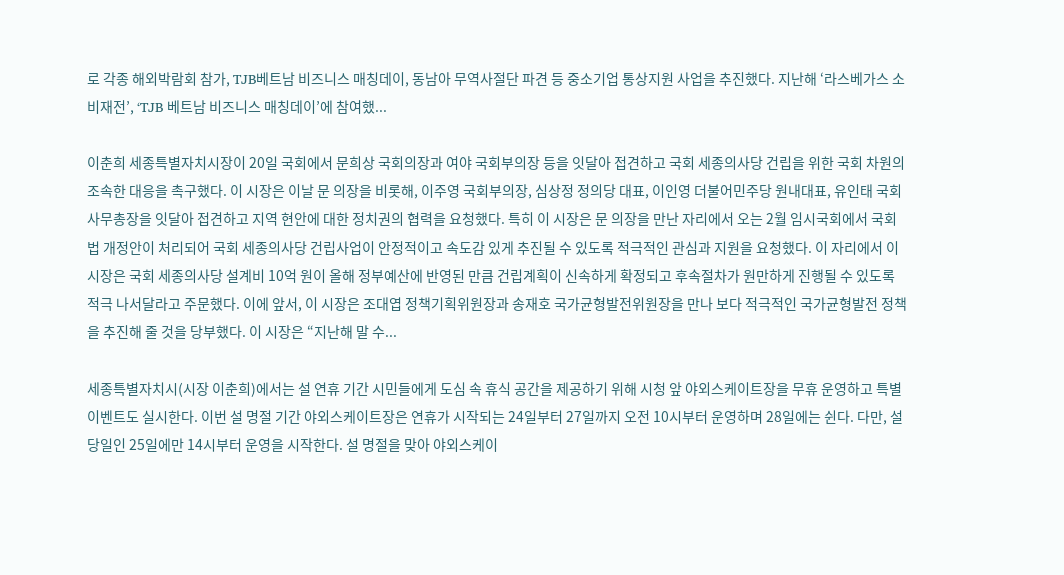로 각종 해외박람회 참가, TJB베트남 비즈니스 매칭데이, 동남아 무역사절단 파견 등 중소기업 통상지원 사업을 추진했다. 지난해 ‘라스베가스 소비재전’, ‘TJB 베트남 비즈니스 매칭데이’에 참여했...

이춘희 세종특별자치시장이 20일 국회에서 문희상 국회의장과 여야 국회부의장 등을 잇달아 접견하고 국회 세종의사당 건립을 위한 국회 차원의 조속한 대응을 촉구했다. 이 시장은 이날 문 의장을 비롯해, 이주영 국회부의장, 심상정 정의당 대표, 이인영 더불어민주당 원내대표, 유인태 국회사무총장을 잇달아 접견하고 지역 현안에 대한 정치권의 협력을 요청했다. 특히 이 시장은 문 의장을 만난 자리에서 오는 2월 임시국회에서 국회법 개정안이 처리되어 국회 세종의사당 건립사업이 안정적이고 속도감 있게 추진될 수 있도록 적극적인 관심과 지원을 요청했다. 이 자리에서 이 시장은 국회 세종의사당 설계비 10억 원이 올해 정부예산에 반영된 만큼 건립계획이 신속하게 확정되고 후속절차가 원만하게 진행될 수 있도록 적극 나서달라고 주문했다. 이에 앞서, 이 시장은 조대엽 정책기획위원장과 송재호 국가균형발전위원장을 만나 보다 적극적인 국가균형발전 정책을 추진해 줄 것을 당부했다. 이 시장은 “지난해 말 수...

세종특별자치시(시장 이춘희)에서는 설 연휴 기간 시민들에게 도심 속 휴식 공간을 제공하기 위해 시청 앞 야외스케이트장을 무휴 운영하고 특별이벤트도 실시한다. 이번 설 명절 기간 야외스케이트장은 연휴가 시작되는 24일부터 27일까지 오전 10시부터 운영하며 28일에는 쉰다. 다만, 설 당일인 25일에만 14시부터 운영을 시작한다. 설 명절을 맞아 야외스케이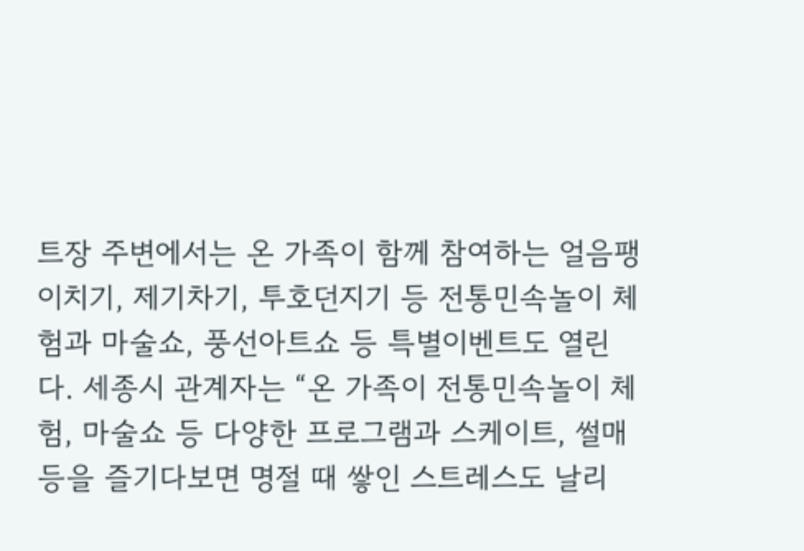트장 주변에서는 온 가족이 함께 참여하는 얼음팽이치기, 제기차기, 투호던지기 등 전통민속놀이 체험과 마술쇼, 풍선아트쇼 등 특별이벤트도 열린다. 세종시 관계자는 “온 가족이 전통민속놀이 체험, 마술쇼 등 다양한 프로그램과 스케이트, 썰매 등을 즐기다보면 명절 때 쌓인 스트레스도 날리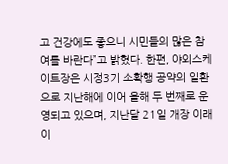고 건강에도 좋으니 시민들의 많은 참여를 바란다”고 밝혔다. 한편, 야외스케이트장은 시정3기 소확행 공약의 일환으로 지난해에 이어 올해 두 번째로 운영되고 있으며, 지난달 21일 개장 이래 이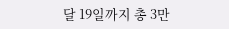달 19일까지 총 3만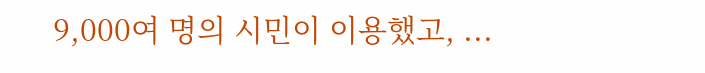9,000여 명의 시민이 이용했고, ...